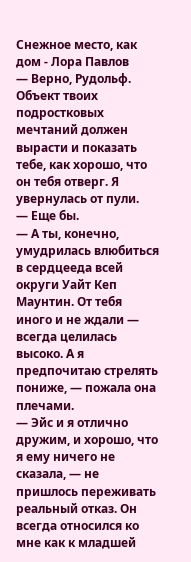Снежное место, как дом - Лора Павлов
— Верно, Рудольф. Объект твоих подростковых мечтаний должен вырасти и показать тебе, как хорошо, что он тебя отверг. Я увернулась от пули.
— Еще бы.
— А ты, конечно, умудрилась влюбиться в сердцееда всей округи Уайт Кеп Маунтин. От тебя иного и не ждали — всегда целилась высоко. А я предпочитаю стрелять пониже, — пожала она плечами.
— Эйс и я отлично дружим, и хорошо, что я ему ничего не сказала, — не пришлось переживать реальный отказ. Он всегда относился ко мне как к младшей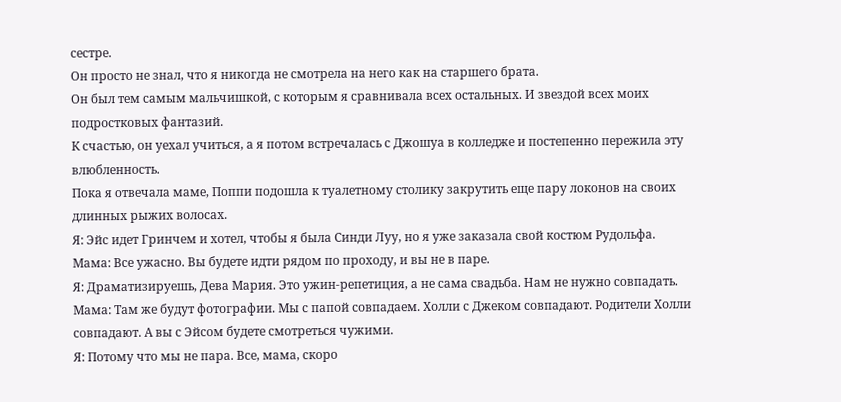сестре.
Он просто не знал, что я никогда не смотрела на него как на старшего брата.
Он был тем самым мальчишкой, с которым я сравнивала всех остальных. И звездой всех моих подростковых фантазий.
К счастью, он уехал учиться, а я потом встречалась с Джошуа в колледже и постепенно пережила эту влюбленность.
Пока я отвечала маме, Поппи подошла к туалетному столику закрутить еще пару локонов на своих длинных рыжих волосах.
Я: Эйс идет Гринчем и хотел, чтобы я была Синди Луу, но я уже заказала свой костюм Рудольфа.
Мама: Все ужасно. Вы будете идти рядом по проходу, и вы не в паре.
Я: Драматизируешь, Дева Мария. Это ужин-репетиция, а не сама свадьба. Нам не нужно совпадать.
Мама: Там же будут фотографии. Мы с папой совпадаем. Холли с Джеком совпадают. Родители Холли совпадают. А вы с Эйсом будете смотреться чужими.
Я: Потому что мы не пара. Все, мама, скоро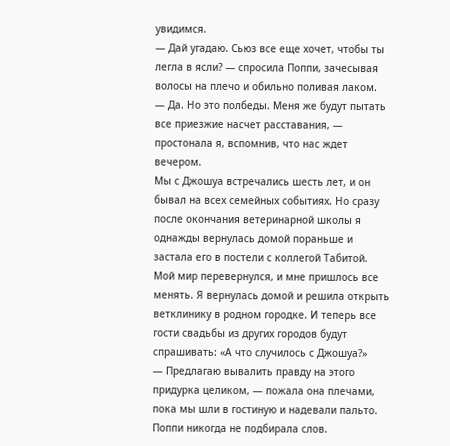увидимся.
— Дай угадаю. Сьюз все еще хочет, чтобы ты легла в ясли? — спросила Поппи, зачесывая волосы на плечо и обильно поливая лаком.
— Да. Но это полбеды. Меня же будут пытать все приезжие насчет расставания, — простонала я, вспомнив, что нас ждет вечером.
Мы с Джошуа встречались шесть лет, и он бывал на всех семейных событиях. Но сразу после окончания ветеринарной школы я однажды вернулась домой пораньше и застала его в постели с коллегой Табитой. Мой мир перевернулся, и мне пришлось все менять. Я вернулась домой и решила открыть ветклинику в родном городке. И теперь все гости свадьбы из других городов будут спрашивать: «А что случилось с Джошуа?»
— Предлагаю вывалить правду на этого придурка целиком, — пожала она плечами, пока мы шли в гостиную и надевали пальто.
Поппи никогда не подбирала слов.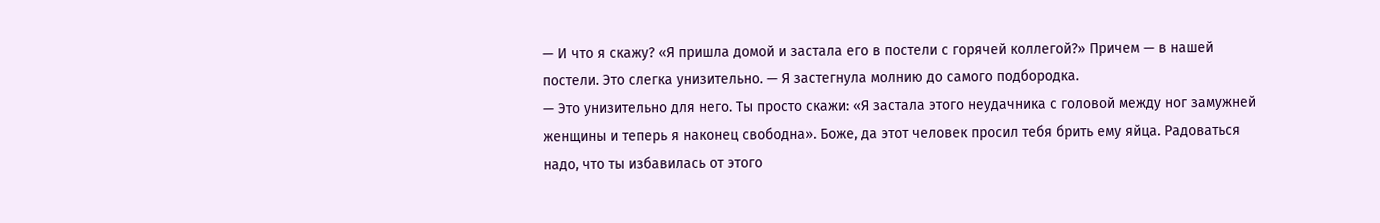— И что я скажу? «Я пришла домой и застала его в постели с горячей коллегой?» Причем — в нашей постели. Это слегка унизительно. — Я застегнула молнию до самого подбородка.
— Это унизительно для него. Ты просто скажи: «Я застала этого неудачника с головой между ног замужней женщины и теперь я наконец свободна». Боже, да этот человек просил тебя брить ему яйца. Радоваться надо, что ты избавилась от этого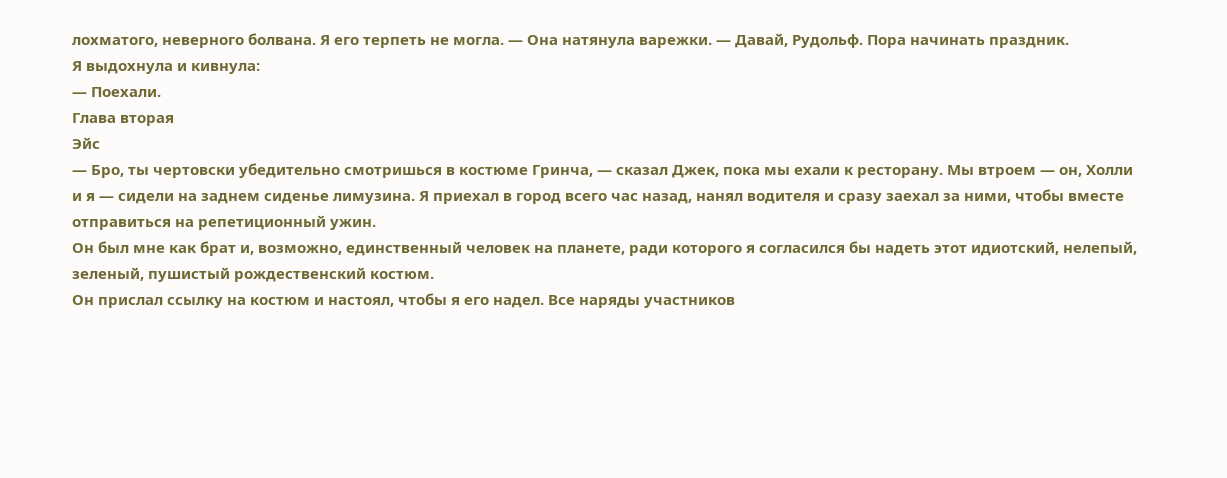лохматого, неверного болвана. Я его терпеть не могла. — Она натянула варежки. — Давай, Рудольф. Пора начинать праздник.
Я выдохнула и кивнула:
— Поехали.
Глава вторая
Эйс
— Бро, ты чертовски убедительно смотришься в костюме Гринча, — сказал Джек, пока мы ехали к ресторану. Мы втроем — он, Холли и я — сидели на заднем сиденье лимузина. Я приехал в город всего час назад, нанял водителя и сразу заехал за ними, чтобы вместе отправиться на репетиционный ужин.
Он был мне как брат и, возможно, единственный человек на планете, ради которого я согласился бы надеть этот идиотский, нелепый, зеленый, пушистый рождественский костюм.
Он прислал ссылку на костюм и настоял, чтобы я его надел. Все наряды участников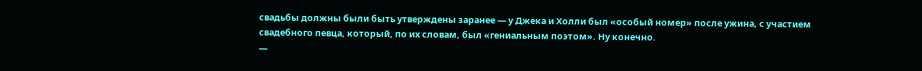свадьбы должны были быть утверждены заранее — у Джека и Холли был «особый номер» после ужина, с участием свадебного певца, который, по их словам, был «гениальным поэтом». Ну конечно.
—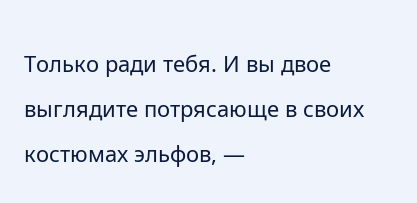Только ради тебя. И вы двое выглядите потрясающе в своих костюмах эльфов, —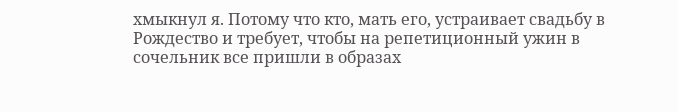хмыкнул я. Потому что кто, мать его, устраивает свадьбу в Рождество и требует, чтобы на репетиционный ужин в сочельник все пришли в образах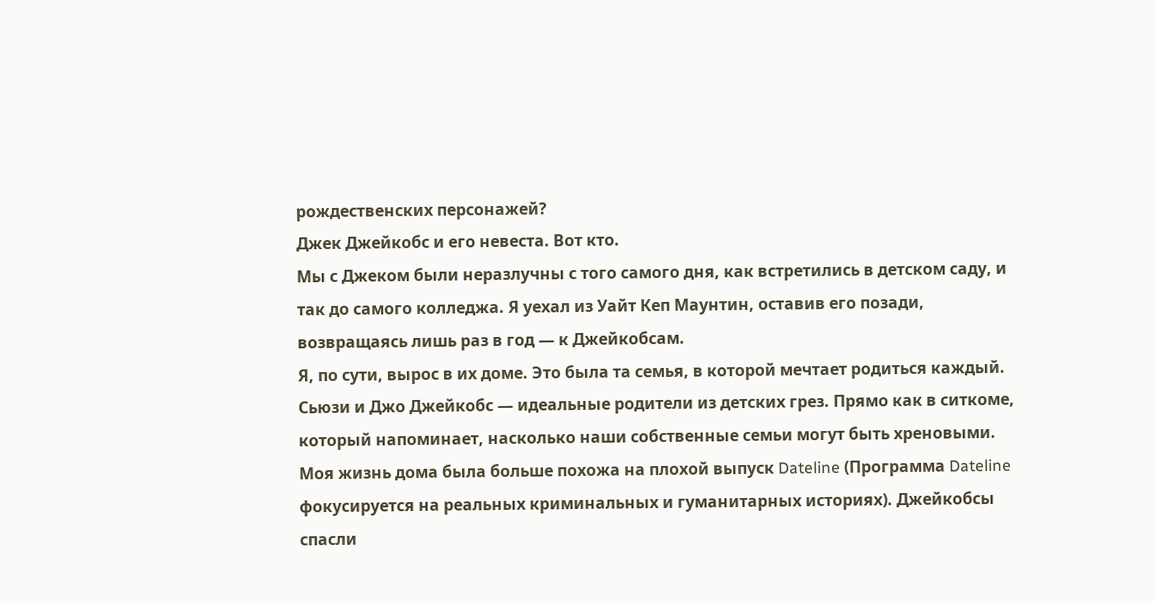рождественских персонажей?
Джек Джейкобс и его невеста. Вот кто.
Мы с Джеком были неразлучны с того самого дня, как встретились в детском саду, и так до самого колледжа. Я уехал из Уайт Кеп Маунтин, оставив его позади, возвращаясь лишь раз в год — к Джейкобсам.
Я, по сути, вырос в их доме. Это была та семья, в которой мечтает родиться каждый.
Сьюзи и Джо Джейкобс — идеальные родители из детских грез. Прямо как в ситкоме, который напоминает, насколько наши собственные семьи могут быть хреновыми.
Моя жизнь дома была больше похожа на плохой выпуск Dateline (Программа Dateline фокусируется на реальных криминальных и гуманитарных историях). Джейкобсы спасли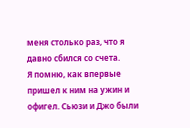меня столько раз, что я давно сбился со счета.
Я помню, как впервые пришел к ним на ужин и офигел. Сьюзи и Джо были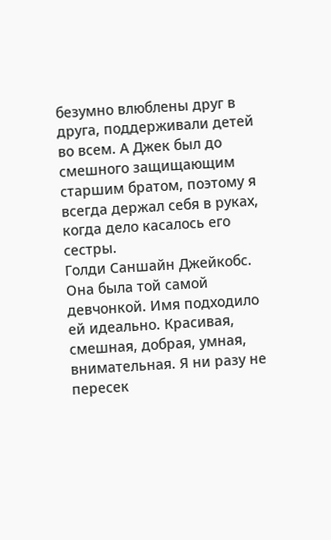безумно влюблены друг в друга, поддерживали детей во всем. А Джек был до смешного защищающим старшим братом, поэтому я всегда держал себя в руках, когда дело касалось его сестры.
Голди Саншайн Джейкобс.
Она была той самой девчонкой. Имя подходило ей идеально. Красивая, смешная, добрая, умная, внимательная. Я ни разу не пересек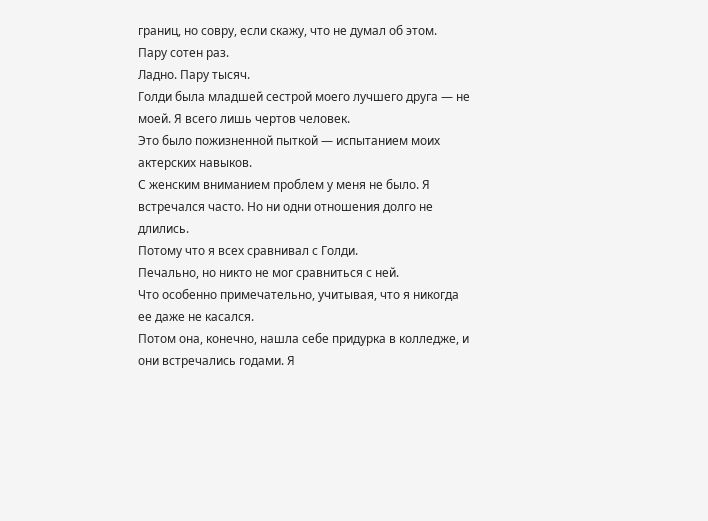границ, но совру, если скажу, что не думал об этом.
Пару сотен раз.
Ладно. Пару тысяч.
Голди была младшей сестрой моего лучшего друга — не моей. Я всего лишь чертов человек.
Это было пожизненной пыткой — испытанием моих актерских навыков.
С женским вниманием проблем у меня не было. Я встречался часто. Но ни одни отношения долго не длились.
Потому что я всех сравнивал с Голди.
Печально, но никто не мог сравниться с ней.
Что особенно примечательно, учитывая, что я никогда ее даже не касался.
Потом она, конечно, нашла себе придурка в колледже, и они встречались годами. Я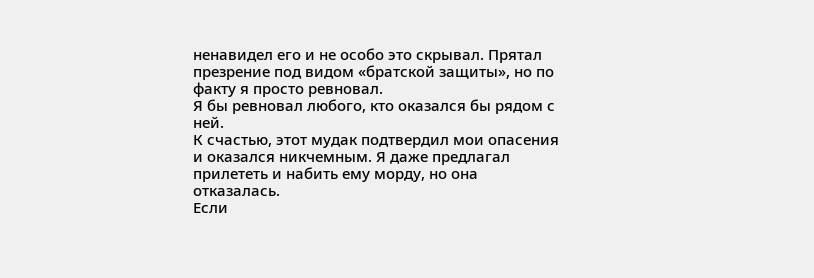ненавидел его и не особо это скрывал. Прятал презрение под видом «братской защиты», но по факту я просто ревновал.
Я бы ревновал любого, кто оказался бы рядом с ней.
К счастью, этот мудак подтвердил мои опасения и оказался никчемным. Я даже предлагал прилететь и набить ему морду, но она отказалась.
Если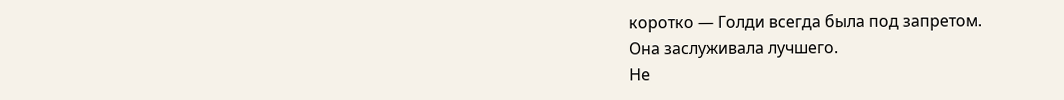коротко — Голди всегда была под запретом.
Она заслуживала лучшего.
Не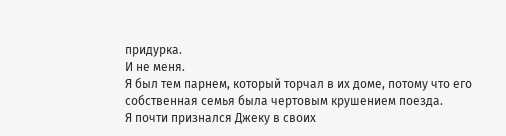придурка.
И не меня.
Я был тем парнем, который торчал в их доме, потому что его собственная семья была чертовым крушением поезда.
Я почти признался Джеку в своих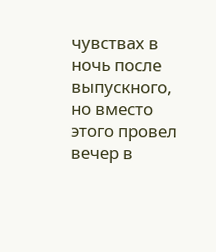чувствах в ночь после выпускного, но вместо этого провел вечер в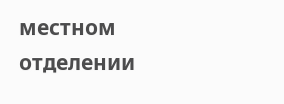местном отделении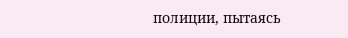полиции, пытаясь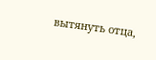вытянуть отца,